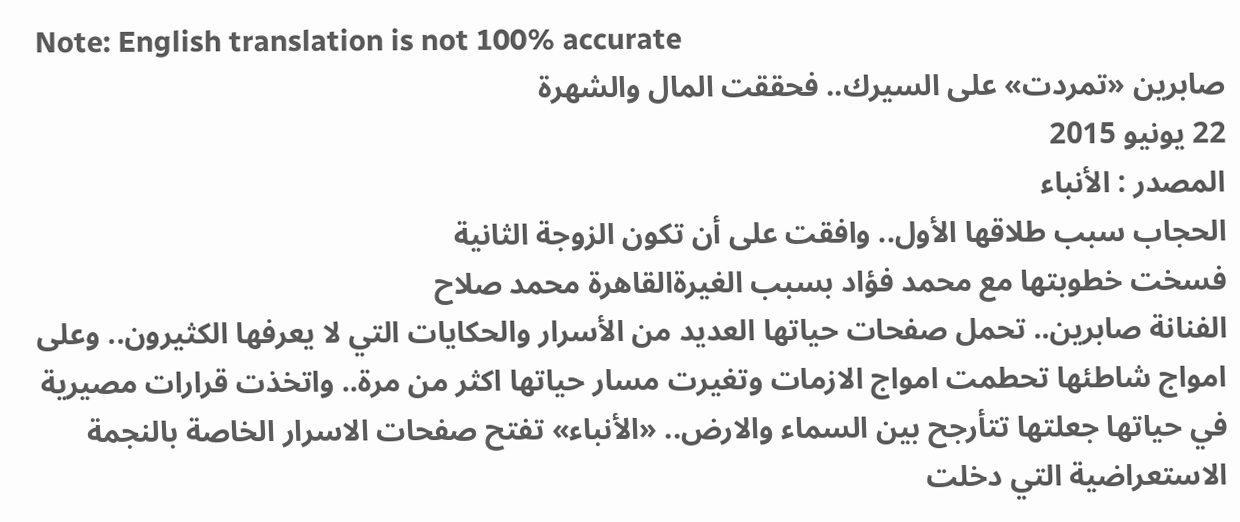Note: English translation is not 100% accurate
صابرين «تمردت» على السيرك.. فحققت المال والشهرة
22 يونيو 2015
المصدر : الأنباء
الحجاب سبب طلاقها الأول.. وافقت على أن تكون الزوجة الثانية
فسخت خطوبتها مع محمد فؤاد بسبب الغيرةالقاهرة محمد صلاح
الفنانة صابرين.. تحمل صفحات حياتها العديد من الأسرار والحكايات التي لا يعرفها الكثيرون.. وعلى امواج شاطئها تحطمت امواج الازمات وتغيرت مسار حياتها اكثر من مرة.. واتخذت قرارات مصيرية في حياتها جعلتها تتأرجح بين السماء والارض.. «الأنباء» تفتح صفحات الاسرار الخاصة بالنجمة الاستعراضية التي دخلت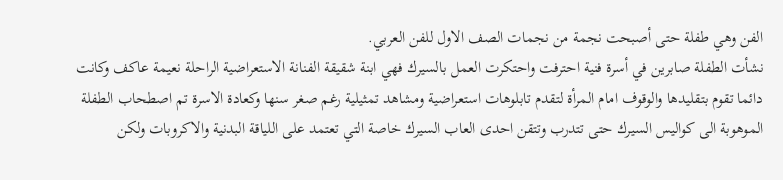الفن وهي طفلة حتى أصبحت نجمة من نجمات الصف الاول للفن العربي.
نشأت الطفلة صابرين في أسرة فنية احترفت واحتكرت العمل بالسيرك فهي ابنة شقيقة الفنانة الاستعراضية الراحلة نعيمة عاكف وكانت دائما تقوم بتقليدها والوقوف امام المرأة لتقدم تابلوهات استعراضية ومشاهد تمثيلية رغم صغر سنها وكعادة الاسرة تم اصطحاب الطفلة الموهوبة الى كواليس السيرك حتى تتدرب وتتقن احدى العاب السيرك خاصة التي تعتمد على اللياقة البدنية والاكروبات ولكن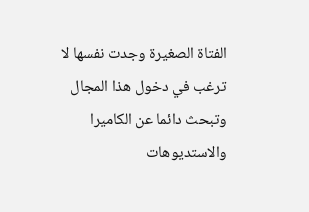الفتاة الصغيرة وجدت نفسها لا ترغب في دخول هذا المجال وتبحث دائما عن الكاميرا والاستديوهات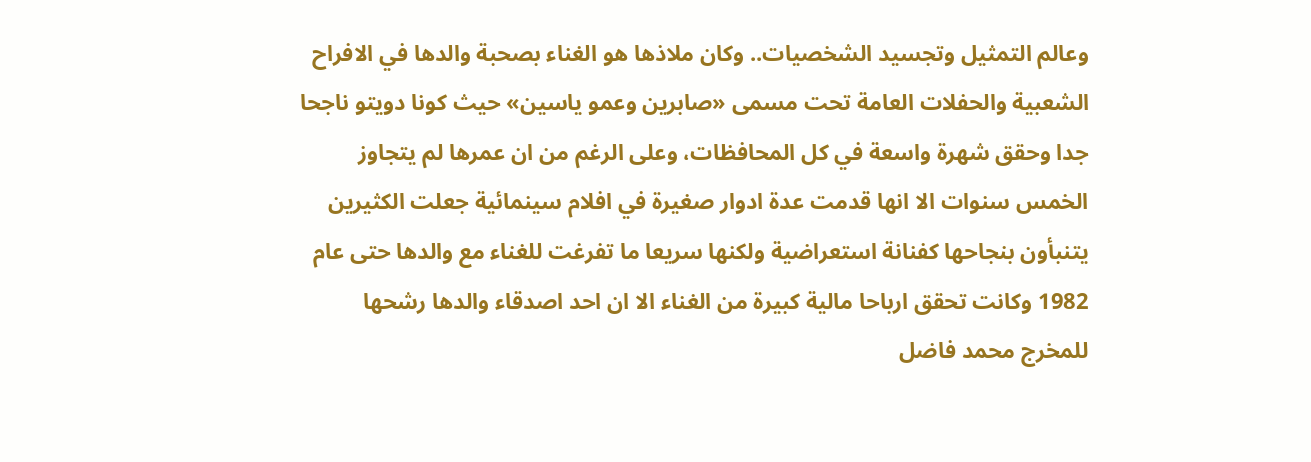وعالم التمثيل وتجسيد الشخصيات.. وكان ملاذها هو الغناء بصحبة والدها في الافراح الشعبية والحفلات العامة تحت مسمى «صابرين وعمو ياسين» حيث كونا دويتو ناجحا جدا وحقق شهرة واسعة في كل المحافظات، وعلى الرغم من ان عمرها لم يتجاوز الخمس سنوات الا انها قدمت عدة ادوار صغيرة في افلام سينمائية جعلت الكثيرين يتنبأون بنجاحها كفنانة استعراضية ولكنها سريعا ما تفرغت للغناء مع والدها حتى عام 1982 وكانت تحقق ارباحا مالية كبيرة من الغناء الا ان احد اصدقاء والدها رشحها للمخرج محمد فاضل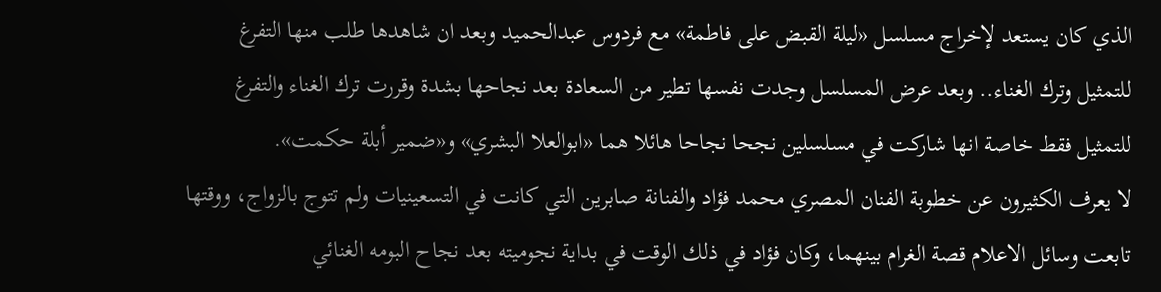الذي كان يستعد لإخراج مسلسل «ليلة القبض على فاطمة» مع فردوس عبدالحميد وبعد ان شاهدها طلب منها التفرغ للتمثيل وترك الغناء.. وبعد عرض المسلسل وجدت نفسها تطير من السعادة بعد نجاحها بشدة وقررت ترك الغناء والتفرغ للتمثيل فقط خاصة انها شاركت في مسلسلين نجحا نجاحا هائلا هما «ابوالعلا البشري» و«ضمير أبلة حكمت».
لا يعرف الكثيرون عن خطوبة الفنان المصري محمد فؤاد والفنانة صابرين التي كانت في التسعينيات ولم تتوج بالزواج، ووقتها تابعت وسائل الاعلام قصة الغرام بينهما، وكان فؤاد في ذلك الوقت في بداية نجوميته بعد نجاح البومه الغنائي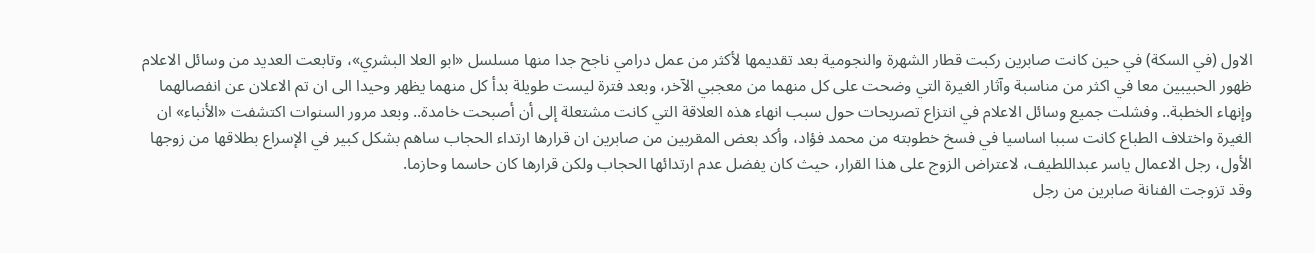الاول (في السكة) في حين كانت صابرين ركبت قطار الشهرة والنجومية بعد تقديمها لأكثر من عمل درامي ناجح جدا منها مسلسل «ابو العلا البشري»، وتابعت العديد من وسائل الاعلام ظهور الحبيبين معا في اكثر من مناسبة وآثار الغيرة التي وضحت على كل منهما من معجبي الآخر، وبعد فترة ليست طويلة بدأ كل منهما يظهر وحيدا الى ان تم الاعلان عن انفصالهما وإنهاء الخطبة.. وفشلت جميع وسائل الاعلام في انتزاع تصريحات حول سبب انهاء هذه العلاقة التي كانت مشتعلة إلى أن أصبحت خامدة.. وبعد مرور السنوات اكتشفت «الأنباء» ان الغيرة واختلاف الطباع كانت سببا اساسيا في فسخ خطوبته من محمد فؤاد، وأكد بعض المقربين من صابرين ان قرارها ارتداء الحجاب ساهم بشكل كبير في الإسراع بطلاقها من زوجها الأول، رجل الاعمال ياسر عبداللطيف، لاعتراض الزوج على هذا القرار، حيث كان يفضل عدم ارتدائها الحجاب ولكن قرارها كان حاسما وحازما.
وقد تزوجت الفنانة صابرين من رجل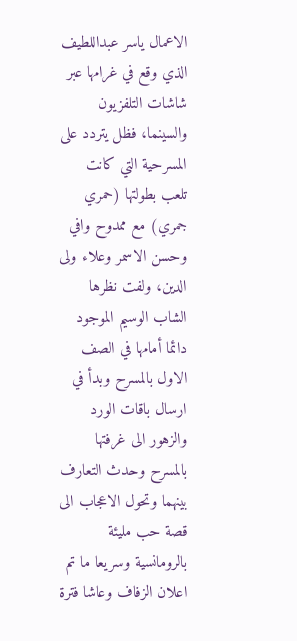الاعمال ياسر عبداللطيف الذي وقع في غرامها عبر شاشات التلفزيون والسينما، فظل يتردد على المسرحية التي كانت تلعب بطولتها (حمري جمري) مع ممدوح وافي وحسن الاسمر وعلاء ولى الدين، ولفت نظرها الشاب الوسيم الموجود دائما أمامها في الصف الاول بالمسرح وبدأ في ارسال باقات الورد والزهور الى غرفتها بالمسرح وحدث التعارف بينهما وتحول الاعجاب الى قصة حب مليئة بالرومانسية وسريعا ما تم اعلان الزفاف وعاشا فترة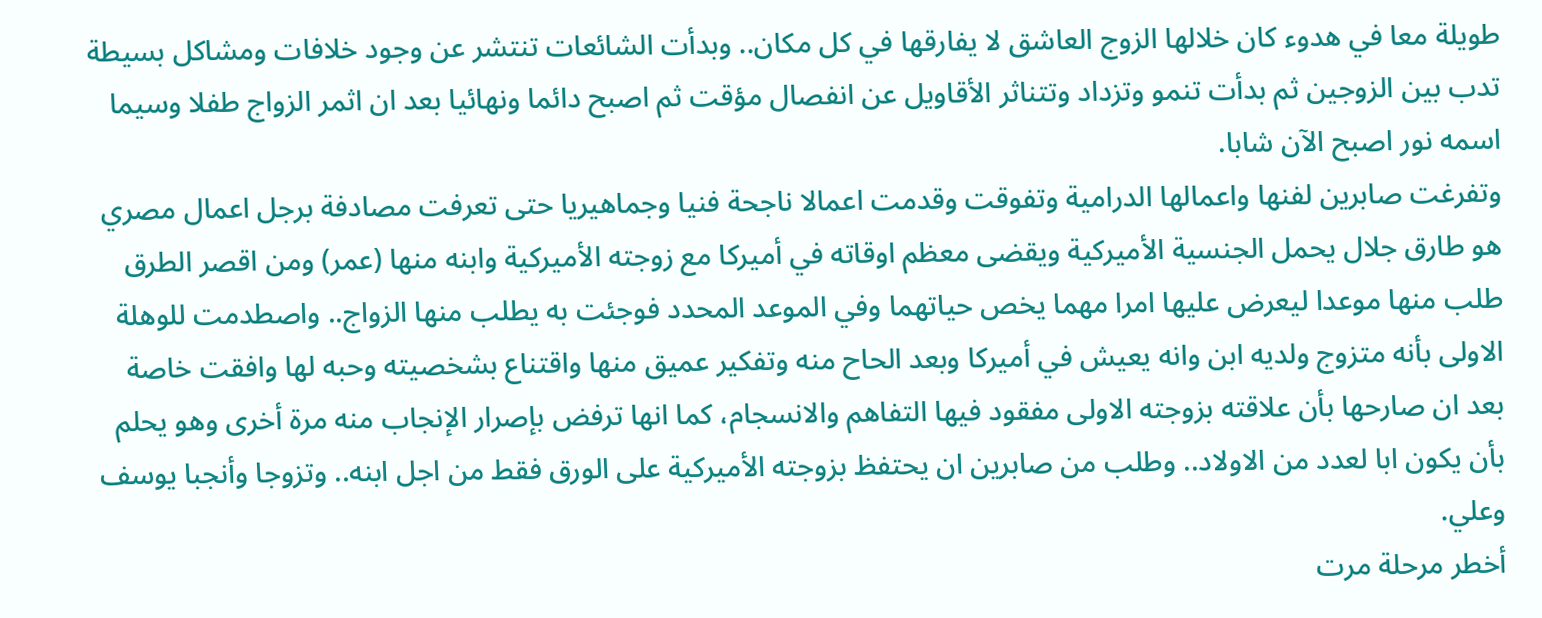طويلة معا في هدوء كان خلالها الزوج العاشق لا يفارقها في كل مكان.. وبدأت الشائعات تنتشر عن وجود خلافات ومشاكل بسيطة تدب بين الزوجين ثم بدأت تنمو وتزداد وتتناثر الأقاويل عن انفصال مؤقت ثم اصبح دائما ونهائيا بعد ان اثمر الزواج طفلا وسيما اسمه نور اصبح الآن شابا.
وتفرغت صابرين لفنها واعمالها الدرامية وتفوقت وقدمت اعمالا ناجحة فنيا وجماهيريا حتى تعرفت مصادفة برجل اعمال مصري هو طارق جلال يحمل الجنسية الأميركية ويقضى معظم اوقاته في أميركا مع زوجته الأميركية وابنه منها (عمر) ومن اقصر الطرق طلب منها موعدا ليعرض عليها امرا مهما يخص حياتهما وفي الموعد المحدد فوجئت به يطلب منها الزواج.. واصطدمت للوهلة الاولى بأنه متزوج ولديه ابن وانه يعيش في أميركا وبعد الحاح منه وتفكير عميق منها واقتناع بشخصيته وحبه لها وافقت خاصة بعد ان صارحها بأن علاقته بزوجته الاولى مفقود فيها التفاهم والانسجام، كما انها ترفض بإصرار الإنجاب منه مرة أخرى وهو يحلم بأن يكون ابا لعدد من الاولاد.. وطلب من صابرين ان يحتفظ بزوجته الأميركية على الورق فقط من اجل ابنه.. وتزوجا وأنجبا يوسف وعلي.
أخطر مرحلة مرت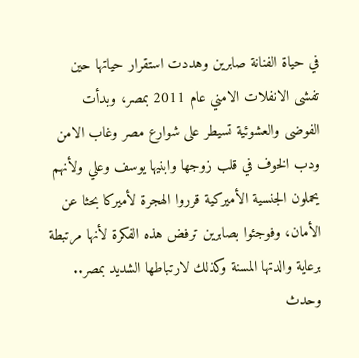في حياة الفنانة صابرين وهددت استقرار حياتها حين تفشى الانفلات الامني عام 2011 بمصر، وبدأت الفوضى والعشوئية تسيطر على شوارع مصر وغاب الامن ودب الخوف في قلب زوجها وابنيها يوسف وعلي ولأنهم يحملون الجنسية الأميركية قرروا الهجرة لأميركا بحثا عن الأمان، وفوجئوا بصابرين ترفض هذه الفكرة لأنها مرتبطة برعاية والدتها المسنة وكذلك لارتباطها الشديد بمصر.. وحدث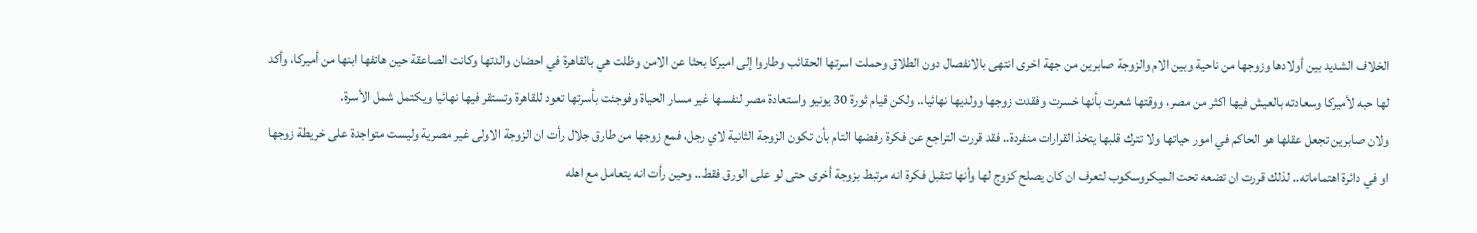الخلاف الشديد بين أولادها وزوجها من ناحية وبين الام والزوجة صابرين من جهة اخرى انتهى بالانفصال دون الطلاق وحملت اسرتها الحقائب وطاروا إلى اميركا بحثا عن الامن وظلت هي بالقاهرة في احضان والدتها وكانت الصاعقة حين هاتفها ابنها من أميركا، وأكد لها حبه لأميركا وسعادته بالعيش فيها اكثر من مصر، ووقتها شعرت بأنها خسرت وفقدت زوجها وولديها نهائيا.. ولكن قيام ثورة 30 يونيو واستعادة مصر لنفسها غير مسار الحياة وفوجئت بأسرتها تعود للقاهرة وتستقر فيها نهائيا ويكتمل شمل الأسرة.
ولان صابرين تجعل عقلها هو الحاكم في امور حياتها ولا تترك قلبها يتخذ القرارات منفردة.. فقد قررت التراجع عن فكرة رفضها التام بأن تكون الزوجة الثانية لاي رجل، فمع زوجها من طارق جلال رأت ان الزوجة الاولى غير مصرية وليست متواجدة على خريطة زوجها او في دائرة اهتماماته.. لذلك قررت ان تضعه تحت الميكروسكوب لتعرف ان كان يصلح كزوج لها وأنها تتقبل فكرة انه مرتبط بزوجة أخرى حتى لو على الورق فقط.. وحين رأت انه يتعامل مع اهله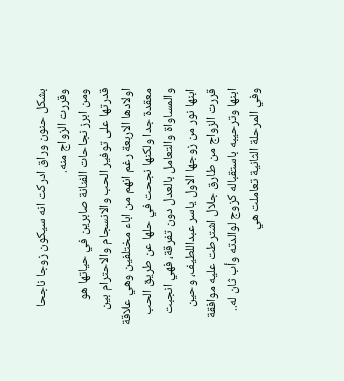بشكل حنون وراق ادركت انه سيكون زوجا ناجحا وقررت الزواج منه.
ومن ابرز نجاحات الفنانة صابرين في حياتها هو قدرتها على توفير الحب والانسجام والاحترام بين اولادها الاربعة رغم انهم من اباء مختلفين وهي علاقة معقدة جدا ولكنها نجحت في حلها عن طريق الحب والمساواة والتعامل بالعدل دون تفرقة، فهي انجبت ابنها نور من زوجها الاول ياسر عبداللطيف، وحين قررت الزواج من طارق جلال اشترطت عليه موافقة ابنها وترحيبه باستقباله كزوج لوالدته وأب ثان له.. وفي المرحلة الثانية تعاملت هي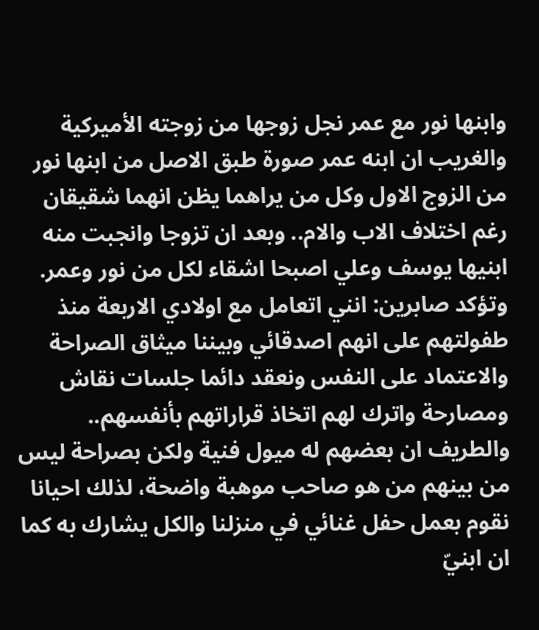وابنها نور مع عمر نجل زوجها من زوجته الأميركية والغريب ان ابنه عمر صورة طبق الاصل من ابنها نور من الزوج الاول وكل من يراهما يظن انهما شقيقان رغم اختلاف الاب والام.. وبعد ان تزوجا وانجبت منه ابنيها يوسف وعلي اصبحا اشقاء لكل من نور وعمر.
وتؤكد صابرين: انني اتعامل مع اولادي الاربعة منذ طفولتهم على انهم اصدقائي وبيننا ميثاق الصراحة والاعتماد على النفس ونعقد دائما جلسات نقاش ومصارحة واترك لهم اتخاذ قراراتهم بأنفسهم.. والطريف ان بعضهم له ميول فنية ولكن بصراحة ليس من بينهم من هو صاحب موهبة واضحة، لذلك احيانا نقوم بعمل حفل غنائي في منزلنا والكل يشارك به كما ان ابنيّ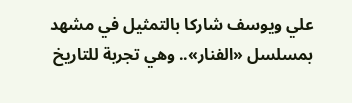علي ويوسف شاركا بالتمثيل في مشهد بمسلسل «الفنار».. وهي تجربة للتاريخ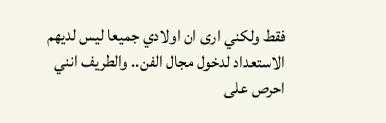فقط ولكني ارى ان اولادي جميعا ليس لديهم الاستعداد لدخول مجال الفن.. والطريف انني احرص على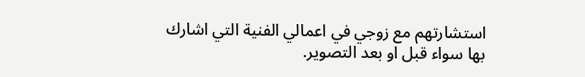استشارتهم مع زوجي في اعمالي الفنية التي اشارك بها سواء قبل او بعد التصوير.